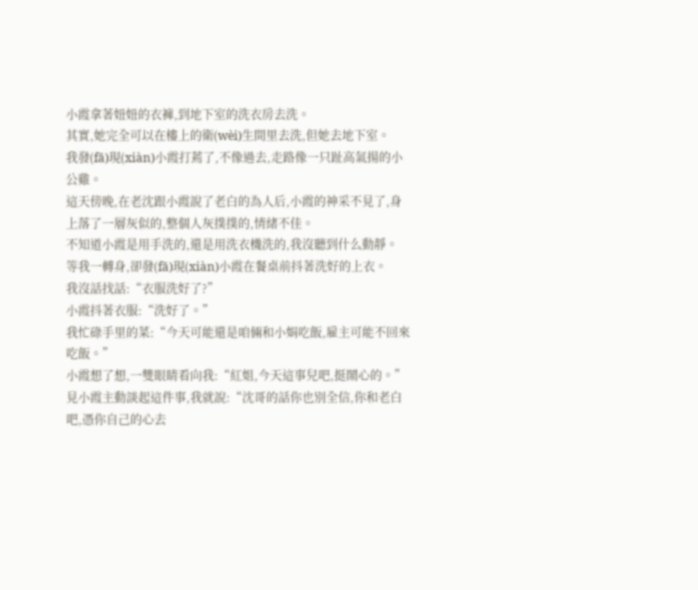小霞拿著妞妞的衣褲,到地下室的洗衣房去洗。
其實,她完全可以在樓上的衛(wèi)生間里去洗,但她去地下室。
我發(fā)現(xiàn)小霞打蔫了,不像過去,走路像一只趾高氣揚的小公雞。
這天傍晚,在老沈跟小霞說了老白的為人后,小霞的神采不見了,身上落了一層灰似的,整個人灰撲撲的,情緒不佳。
不知道小霞是用手洗的,還是用洗衣機洗的,我沒聽到什么動靜。
等我一轉身,卻發(fā)現(xiàn)小霞在餐桌前抖著洗好的上衣。
我沒話找話:“衣服洗好了?”
小霞抖著衣服:“洗好了。”
我忙碌手里的菜:“今天可能還是咱倆和小娟吃飯,雇主可能不回來吃飯。”
小霞想了想,一雙眼睛看向我:“紅姐,今天這事兒吧,挺鬧心的。”
見小霞主動談起這件事,我就說:“沈哥的話你也別全信,你和老白吧,憑你自己的心去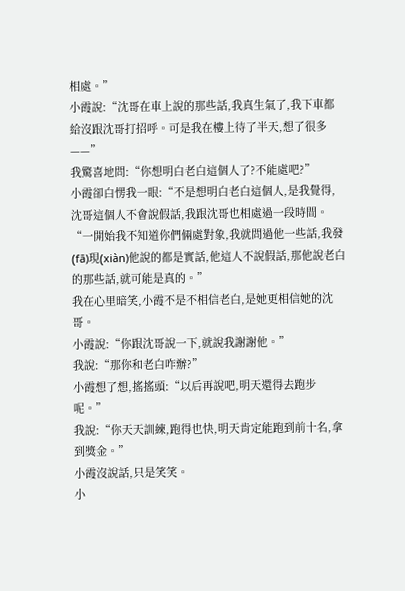相處。”
小霞說:“沈哥在車上說的那些話,我真生氣了,我下車都給沒跟沈哥打招呼。可是我在樓上待了半天,想了很多——”
我驚喜地問:“你想明白老白這個人了?不能處吧?”
小霞卻白愣我一眼:“不是想明白老白這個人,是我覺得,沈哥這個人不會說假話,我跟沈哥也相處過一段時間。
“一開始我不知道你們倆處對象,我就問過他一些話,我發(fā)現(xiàn)他說的都是實話,他這人不說假話,那他說老白的那些話,就可能是真的。”
我在心里暗笑,小霞不是不相信老白,是她更相信她的沈哥。
小霞說:“你跟沈哥說一下,就說我謝謝他。”
我說:“那你和老白咋辦?”
小霞想了想,搖搖頭:“以后再說吧,明天還得去跑步呢。”
我說:“你天天訓練,跑得也快,明天肯定能跑到前十名,拿到獎金。”
小霞沒說話,只是笑笑。
小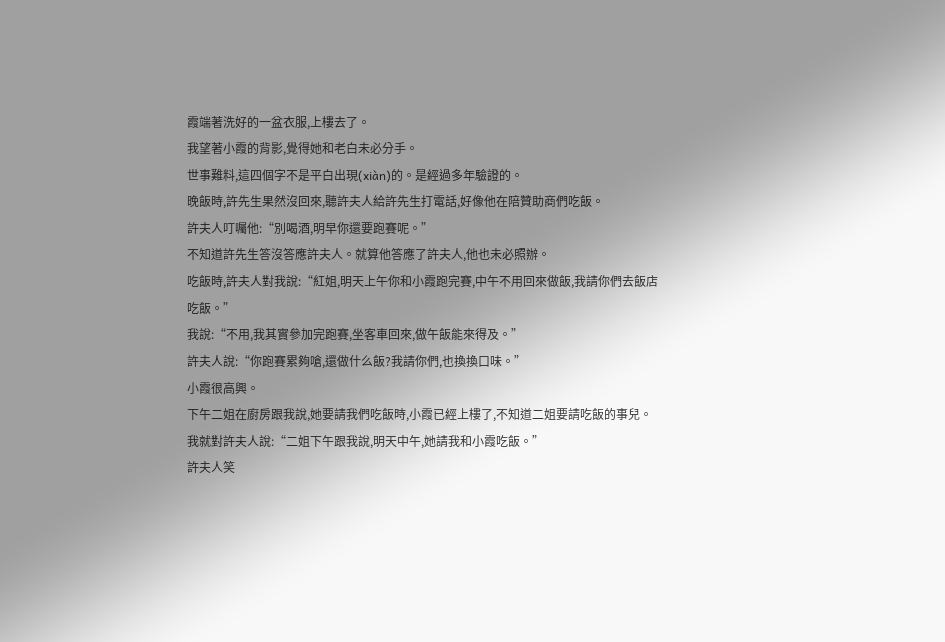霞端著洗好的一盆衣服,上樓去了。
我望著小霞的背影,覺得她和老白未必分手。
世事難料,這四個字不是平白出現(xiàn)的。是經過多年驗證的。
晚飯時,許先生果然沒回來,聽許夫人給許先生打電話,好像他在陪贊助商們吃飯。
許夫人叮囑他:“別喝酒,明早你還要跑賽呢。”
不知道許先生答沒答應許夫人。就算他答應了許夫人,他也未必照辦。
吃飯時,許夫人對我說:“紅姐,明天上午你和小霞跑完賽,中午不用回來做飯,我請你們去飯店吃飯。”
我說:“不用,我其實參加完跑賽,坐客車回來,做午飯能來得及。”
許夫人說:“你跑賽累夠嗆,還做什么飯?我請你們,也換換口味。”
小霞很高興。
下午二姐在廚房跟我說,她要請我們吃飯時,小霞已經上樓了,不知道二姐要請吃飯的事兒。
我就對許夫人說:“二姐下午跟我說,明天中午,她請我和小霞吃飯。”
許夫人笑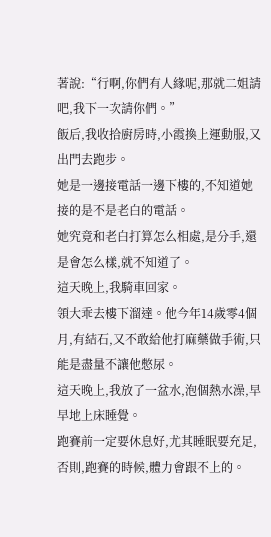著說:“行啊,你們有人緣呢,那就二姐請吧,我下一次請你們。”
飯后,我收拾廚房時,小霞換上運動服,又出門去跑步。
她是一邊接電話一邊下樓的,不知道她接的是不是老白的電話。
她究竟和老白打算怎么相處,是分手,還是會怎么樣,就不知道了。
這天晚上,我騎車回家。
領大乖去樓下溜達。他今年14歲零4個月,有結石,又不敢給他打麻藥做手術,只能是盡量不讓他憋尿。
這天晚上,我放了一盆水,泡個熱水澡,早早地上床睡覺。
跑賽前一定要休息好,尤其睡眠要充足,否則,跑賽的時候,體力會跟不上的。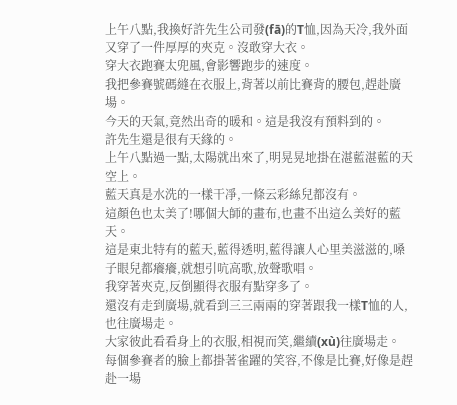上午八點,我換好許先生公司發(fā)的T恤,因為天冷,我外面又穿了一件厚厚的夾克。沒敢穿大衣。
穿大衣跑賽太兜風,會影響跑步的速度。
我把參賽號碼縫在衣服上,背著以前比賽背的腰包,趕赴廣場。
今天的天氣,竟然出奇的暖和。這是我沒有預料到的。
許先生還是很有天緣的。
上午八點過一點,太陽就出來了,明晃晃地掛在湛藍湛藍的天空上。
藍天真是水洗的一樣干凈,一條云彩絲兒都沒有。
這顏色也太美了!哪個大師的畫布,也畫不出這么美好的藍天。
這是東北特有的藍天,藍得透明,藍得讓人心里美滋滋的,嗓子眼兒都癢癢,就想引吭高歌,放聲歌唱。
我穿著夾克,反倒顯得衣服有點穿多了。
還沒有走到廣場,就看到三三兩兩的穿著跟我一樣T恤的人,也往廣場走。
大家彼此看看身上的衣服,相視而笑,繼續(xù)往廣場走。
每個參賽者的臉上都掛著雀躍的笑容,不像是比賽,好像是趕赴一場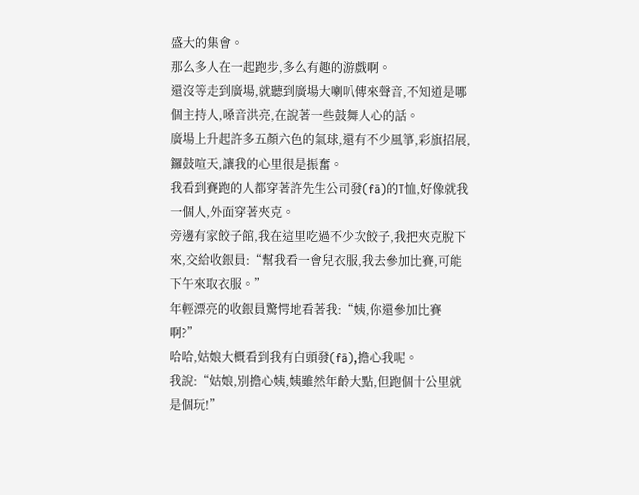盛大的集會。
那么多人在一起跑步,多么有趣的游戲啊。
還沒等走到廣場,就聽到廣場大喇叭傳來聲音,不知道是哪個主持人,嗓音洪亮,在說著一些鼓舞人心的話。
廣場上升起許多五顏六色的氣球,還有不少風箏,彩旗招展,鑼鼓喧天,讓我的心里很是振奮。
我看到賽跑的人都穿著許先生公司發(fā)的T恤,好像就我一個人,外面穿著夾克。
旁邊有家餃子館,我在這里吃過不少次餃子,我把夾克脫下來,交給收銀員:“幫我看一會兒衣服,我去參加比賽,可能下午來取衣服。”
年輕漂亮的收銀員驚愕地看著我:“姨,你還參加比賽啊?”
哈哈,姑娘大概看到我有白頭發(fā),擔心我呢。
我說:“姑娘,別擔心姨,姨雖然年齡大點,但跑個十公里就是個玩!”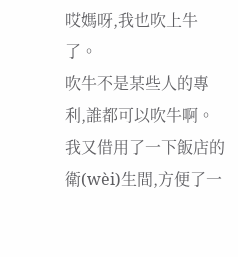哎媽呀,我也吹上牛了。
吹牛不是某些人的專利,誰都可以吹牛啊。
我又借用了一下飯店的衛(wèi)生間,方便了一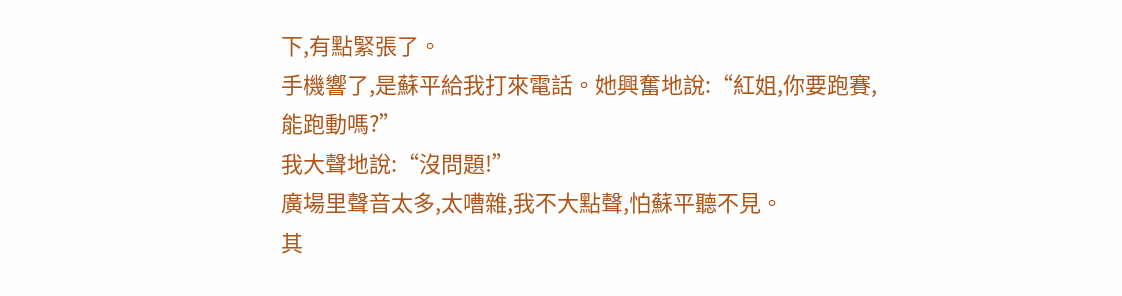下,有點緊張了。
手機響了,是蘇平給我打來電話。她興奮地說:“紅姐,你要跑賽,能跑動嗎?”
我大聲地說:“沒問題!”
廣場里聲音太多,太嘈雜,我不大點聲,怕蘇平聽不見。
其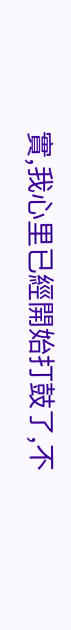實,我心里已經開始打鼓了,不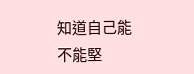知道自己能不能堅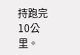持跑完10公里。